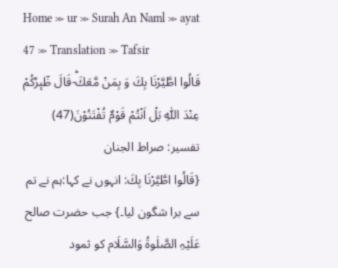Home ≫ ur ≫ Surah An Naml ≫ ayat 47 ≫ Translation ≫ Tafsir
قَالُوا اطَّیَّرْنَا بِكَ وَ بِمَنْ مَّعَكَؕ-قَالَ طٰٓىٕرُكُمْ عِنْدَ اللّٰهِ بَلْ اَنْتُمْ قَوْمٌ تُفْتَنُوْنَ(47)
تفسیر: صراط الجنان
{قَالُوا اطَّیَّرْنَا بِكَ: انہوں نے کہا:ہم نے تم سے برا شگون لیا۔} جب حضرت صالح عَلَیْہِ الصَّلٰوۃُ وَالسَّلَام کو ثمود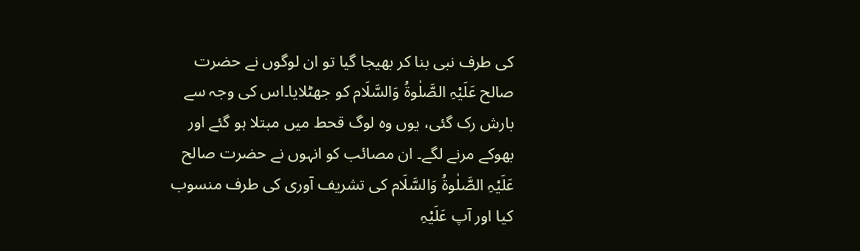کی طرف نبی بنا کر بھیجا گیا تو ان لوگوں نے حضرت صالح عَلَیْہِ الصَّلٰوۃُ وَالسَّلَام کو جھٹلایا۔اس کی وجہ سے بارش رک گئی، یوں وہ لوگ قحط میں مبتلا ہو گئے اور بھوکے مرنے لگے۔ ان مصائب کو انہوں نے حضرت صالح عَلَیْہِ الصَّلٰوۃُ وَالسَّلَام کی تشریف آوری کی طرف منسوب کیا اور آپ عَلَیْہِ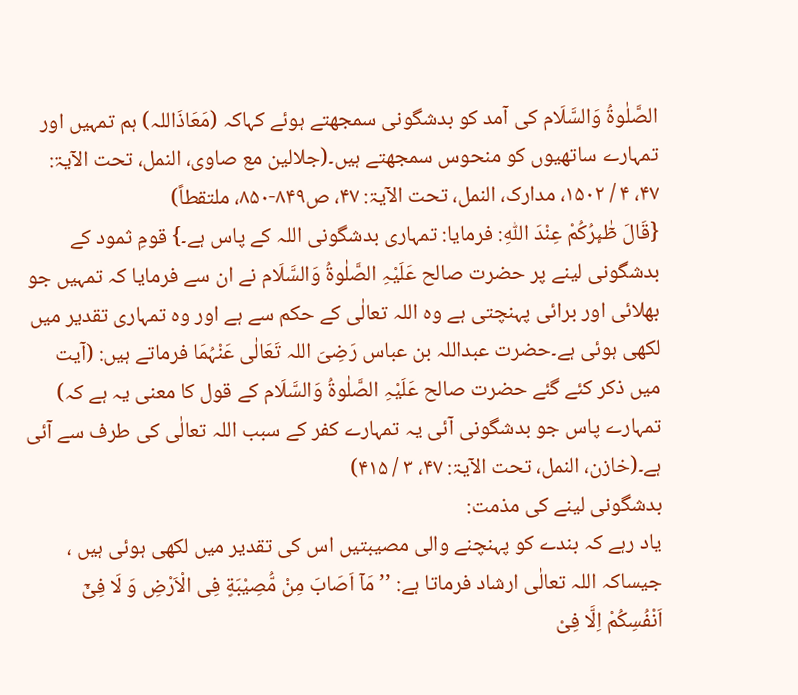الصَّلٰوۃُ وَالسَّلَام کی آمد کو بدشگونی سمجھتے ہوئے کہاکہ (مَعَاذَاللہ) ہم تمہیں اور تمہارے ساتھیوں کو منحوس سمجھتے ہیں۔(جلالین مع صاوی، النمل، تحت الآیۃ: ۴۷، ۴ / ۱۵۰۲، مدارک، النمل، تحت الآیۃ: ۴۷، ص۸۴۹-۸۵۰، ملتقطاً)
{قَالَ طٰٓىٕرُكُمْ عِنْدَ اللّٰهِ: فرمایا: تمہاری بدشگونی اللہ کے پاس ہے۔} قومِ ثمود کے بدشگونی لینے پر حضرت صالح عَلَیْہِ الصَّلٰوۃُ وَالسَّلَام نے ان سے فرمایا کہ تمہیں جو بھلائی اور برائی پہنچتی ہے وہ اللہ تعالٰی کے حکم سے ہے اور وہ تمہاری تقدیر میں لکھی ہوئی ہے۔حضرت عبداللہ بن عباس رَضِیَ اللہ تَعَالٰی عَنْہُمَا فرماتے ہیں: (آیت میں ذکر کئے گئے حضرت صالح عَلَیْہِ الصَّلٰوۃُ وَالسَّلَام کے قول کا معنی یہ ہے کہ) تمہارے پاس جو بدشگونی آئی یہ تمہارے کفر کے سبب اللہ تعالٰی کی طرف سے آئی ہے۔(خازن، النمل، تحت الآیۃ: ۴۷، ۳ / ۴۱۵)
بدشگونی لینے کی مذمت:
یاد رہے کہ بندے کو پہنچنے والی مصیبتیں اس کی تقدیر میں لکھی ہوئی ہیں ، جیساکہ اللہ تعالٰی ارشاد فرماتا ہے: ’’مَاۤ اَصَابَ مِنْ مُّصِیْبَةٍ فِی الْاَرْضِ وَ لَا فِیْۤ اَنْفُسِكُمْ اِلَّا فِیْ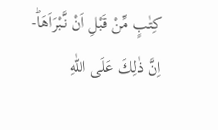كِتٰبٍ مِّنْ قَبْلِ اَنْ نَّبْرَاَهَاؕ-اِنَّ ذٰلِكَ عَلَى اللّٰهِ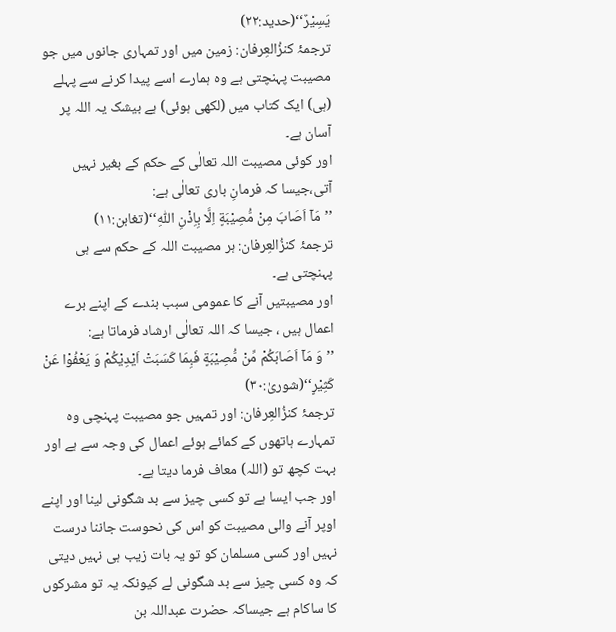یَسِیْرٌ‘‘(حدید:۲۲)
ترجمۂ کنزُالعِرفان: زمین میں اور تمہاری جانوں میں جو مصیبت پہنچتی ہے وہ ہمارے اسے پیدا کرنے سے پہلے (ہی) ایک کتاب میں (لکھی ہوئی) ہے بیشک یہ اللہ پر آسان ہے۔
اور کوئی مصیبت اللہ تعالٰی کے حکم کے بغیر نہیں آتی،جیسا کہ فرمانِ باری تعالٰی ہے:
’’مَاۤ اَصَابَ مِنْ مُّصِیْبَةٍ اِلَّا بِاِذْنِ اللّٰهِ‘‘(تغابن:۱۱)
ترجمۂ کنزُالعِرفان: ہر مصیبت اللہ کے حکم سے ہی پہنچتی ہے۔
اور مصیبتیں آنے کا عمومی سبب بندے کے اپنے برے اعمال ہیں ، جیسا کہ اللہ تعالٰی ارشاد فرماتا ہے:
’’وَ مَاۤ اَصَابَكُمْ مِّنْ مُّصِیْبَةٍ فَبِمَا كَسَبَتْ اَیْدِیْكُمْ وَ یَعْفُوْا عَنْ كَثِیْرٍ‘‘(شوریٰ:۳۰)
ترجمۂ کنزُالعِرفان: اور تمہیں جو مصیبت پہنچی وہ تمہارے ہاتھوں کے کمائے ہوئے اعمال کی وجہ سے ہے اور بہت کچھ تو (اللہ) معاف فرما دیتا ہے۔
اور جب ایسا ہے تو کسی چیز سے بد شگونی لینا اور اپنے اوپر آنے والی مصیبت کو اس کی نحوست جاننا درست نہیں اور کسی مسلمان کو تو یہ بات زیب ہی نہیں دیتی کہ وہ کسی چیز سے بد شگونی لے کیونکہ یہ تو مشرکوں کا ساکام ہے جیساکہ حضرت عبداللہ بن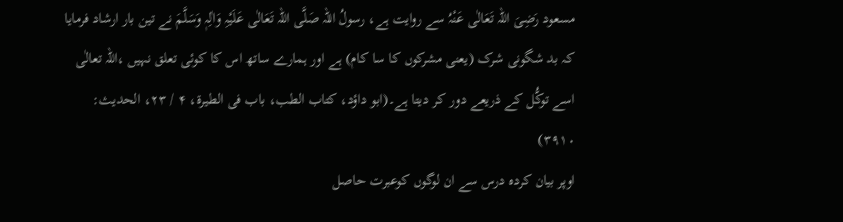مسعود رَضِیَ اللہ تَعَالٰی عَنْہُ سے روایت ہے، رسولُ اللہ صَلَّی اللہ تَعَالٰی عَلَیْہِ وَاٰلِہٖ وَسَلَّمَ نے تین بار ارشاد فرمایا کہ بد شگونی شرک (یعنی مشرکوں کا سا کام) ہے اور ہمارے ساتھ اس کا کوئی تعلق نہیں ،اللہ تعالٰی اسے توکُّل کے ذریعے دور کر دیتا ہے۔(ابو داؤد، کتاب الطب، باب فی الطیرۃ، ۴ / ۲۳، الحدیث: ۳۹۱۰)
اوپر بیان کردہ درس سے ان لوگوں کوعبرت حاصل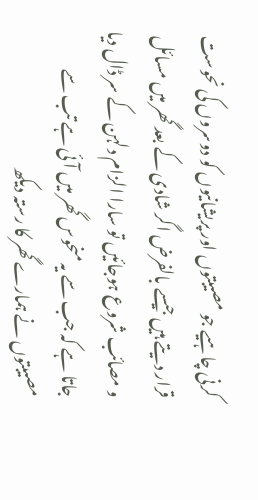کرنی چاہیے جو مصیبتوں اور پریشانیوں کو دوسروں کی نحوست قرار دیتے ہیں جیسے بالفرض اگر شادی کے بعد گھر میں مسائل و مصائب شروع ہوجائیں تو سارا الزام دلہن کے سر ڈال دیا جاتا ہے کہ جب سے یہ منحوس گھر میں آئی ہے تب سے مصیبتوں نے ہمارے گھر کا رستہ دیکھ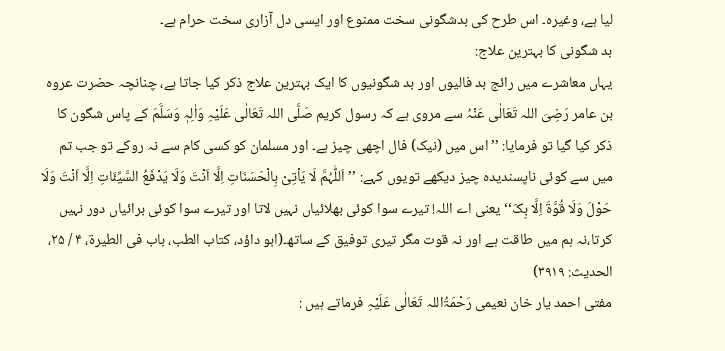لیا ہے، وغیرہ۔ اس طرح کی بدشگونی سخت ممنوع اور ایسی دل آزاری سخت حرام ہے۔
بد شگونی کا بہترین علاج:
یہاں معاشرے میں رائج بد فالیوں اور بد شگونیوں کا ایک بہترین علاج ذکر کیا جاتا ہے، چنانچہ حضرت عروہ بن عامر رَضِیَ اللہ تَعَالٰی عَنْہُ سے مروی ہے کہ رسول کریم صَلَّی اللہ تَعَالٰی عَلَیْہِ وَاٰلِہٖ وَسَلَّمَ کے پاس شگون کا ذکر کیا گیا تو فرمایا: ’’اس میں (نیک) فال اچھی چیز ہے۔ اور مسلمان کو کسی کام سے نہ روکے تو جب تم میں سے کوئی ناپسندیدہ چیز دیکھے تویوں کہے: ’’اَللّٰہُمَّ لَا یَاْتِیْ بِالْحَسَنَاتِ اِلَّا اَنْتَ وَلَا یَدْفَعُ السَّیِّئَاتِ اِلَّا اَنْتَ وَلَا حَوْلَ وَلَا قُوَّۃَ اِلَّا بِکَ‘‘ یعنی اے اللہ! تیرے سوا کوئی بھلائیاں نہیں لاتا اور تیرے سوا کوئی برائیاں دور نہیں کرتا،نہ ہم میں طاقت ہے اور نہ قوت مگر تیری توفیق کے ساتھ۔(ابو داؤد، کتاب الطب، باب فی الطیرۃ، ۴ / ۲۵، الحدیث: ۳۹۱۹)
مفتی احمد یار خان نعیمی رَحْمَۃُاللہ تَعَالٰی عَلَیْہِ فرماتے ہیں :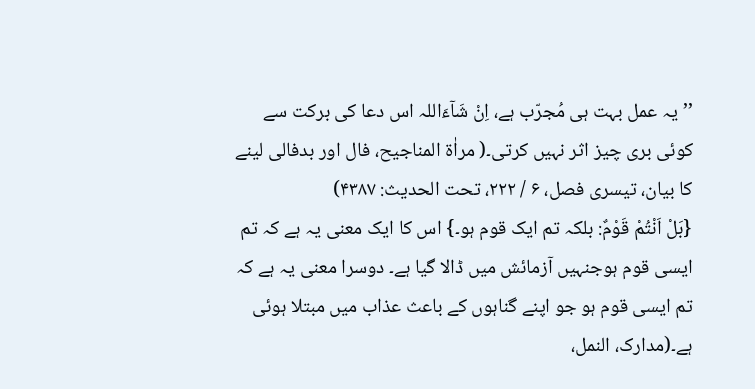’’یہ عمل بہت ہی مُجرّب ہے، اِنْ شَآءَاللہ اس دعا کی برکت سے کوئی بری چیز اثر نہیں کرتی۔( مراٰۃ المناجیح، فال اور بدفالی لینے کا بیان، تیسری فصل، ۶ / ۲۲۲، تحت الحدیث: ۴۳۸۷)
{بَلْ اَنْتُمْ قَوْمٌ: بلکہ تم ایک قوم ہو۔} اس کا ایک معنی یہ ہے کہ تم ایسی قوم ہوجنہیں آزمائش میں ڈالا گیا ہے۔ دوسرا معنی یہ ہے کہ تم ایسی قوم ہو جو اپنے گناہوں کے باعث عذاب میں مبتلا ہوئی ہے۔(مدارک، النمل،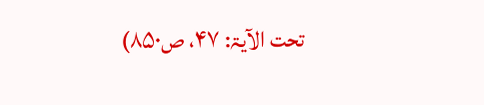تحت الآیۃ: ۴۷، ص۸۵۰)